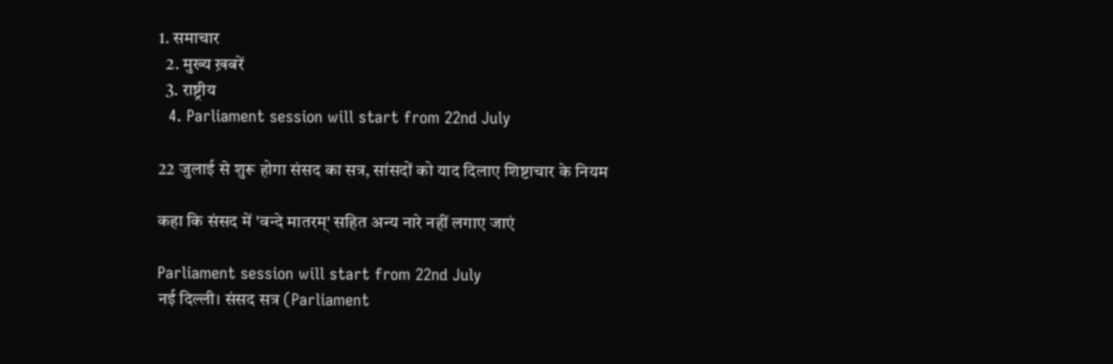1. समाचार
  2. मुख्य ख़बरें
  3. राष्ट्रीय
  4. Parliament session will start from 22nd July

22 जुलाई से शुरू होगा संसद का सत्र, सांसदों को याद दिलाए शिष्टाचार के नियम

कहा कि संसद में 'वन्दे मातरम्' सहित अन्य नारे नहीं लगाए जाएं

Parliament session will start from 22nd July
नई दिल्ली। संसद सत्र (Parliament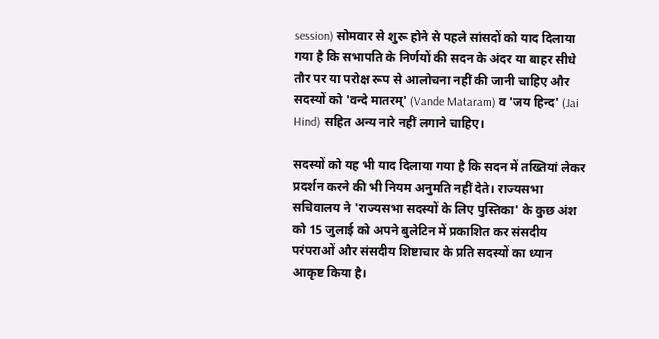session) सोमवार से शुरू होने से पहले सांसदों को याद दिलाया गया है कि सभापति के निर्णयों की सदन के अंदर या बाहर सीधे तौर पर या परोक्ष रूप से आलोचना नहीं की जानी चाहिए और सदस्यों को 'वन्दे मातरम्' (Vande Mataram) व 'जय हिन्द' (Jai Hind) सहित अन्य नारे नहीं लगाने चाहिए।

सदस्यों को यह भी याद दिलाया गया है कि सदन में तख्तियां लेकर प्रदर्शन करने की भी नियम अनुमति नहीं देते। राज्यसभा सचिवालय ने 'राज्यसभा सदस्यों के लिए पुस्तिका' के कुछ अंश को 15 जुलाई को अपने बुलेटिन में प्रकाशित कर संसदीय परंपराओं और संसदीय शिष्टाचार के प्रति सदस्यों का ध्यान आकृष्ट किया है।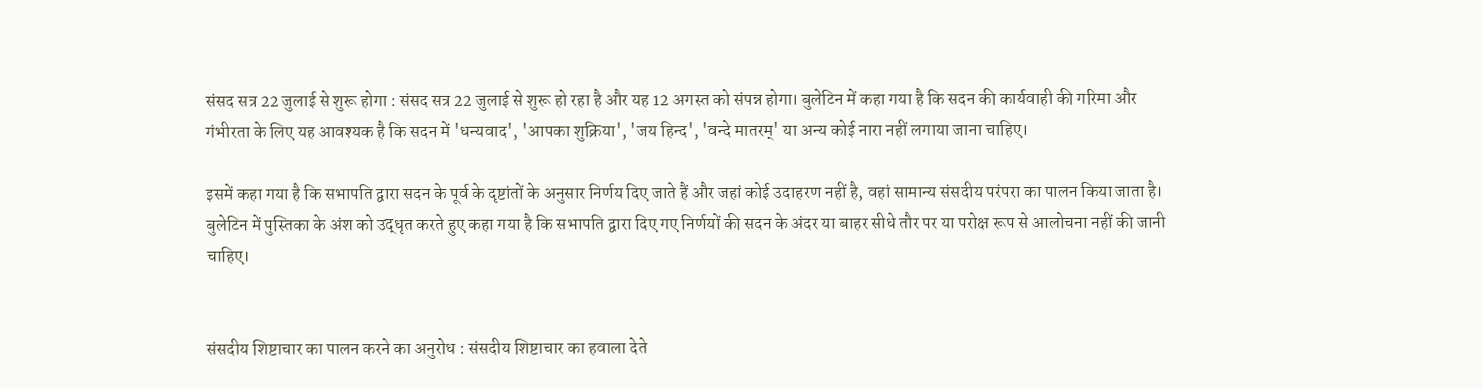संसद सत्र 22 जुलाई से शुरू होगा : संसद सत्र 22 जुलाई से शुरू हो रहा है और यह 12 अगस्त को संपन्न होगा। बुलेटिन में कहा गया है कि सदन की कार्यवाही की गरिमा और गंभीरता के लिए यह आवश्यक है कि सदन में 'धन्यवाद', 'आपका शुक्रिया', 'जय हिन्द', 'वन्दे मातरम्' या अन्य कोई नारा नहीं लगाया जाना चाहिए।

इसमें कहा गया है कि सभापति द्वारा सदन के पूर्व के दृष्टांतों के अनुसार निर्णय दिए जाते हैं और जहां कोई उदाहरण नहीं है, वहां सामान्य संसदीय परंपरा का पालन किया जाता है। बुलेटिन में पुस्तिका के अंश को उद्धृत करते हुए कहा गया है कि सभापति द्वारा दिए गए निर्णयों की सदन के अंदर या बाहर सीधे तौर पर या परोक्ष रूप से आलोचना नहीं की जानी चाहिए।


संसदीय शिष्टाचार का पालन करने का अनुरोध : संसदीय शिष्टाचार का हवाला देते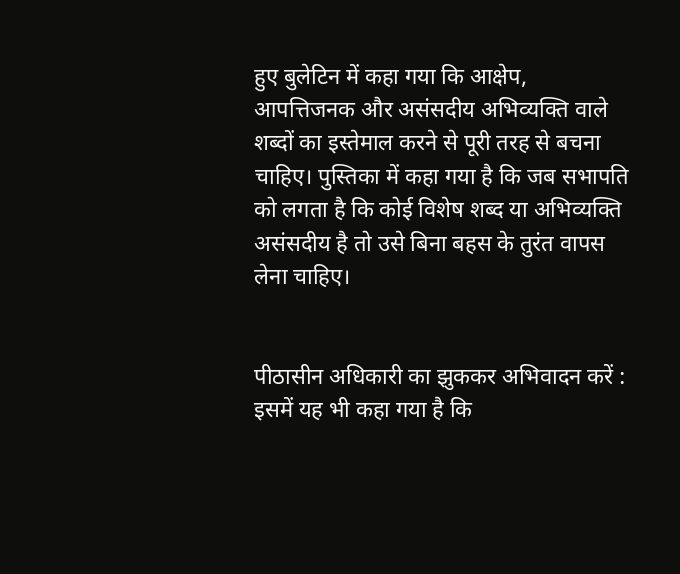हुए बुलेटिन में कहा गया कि आक्षेप, आपत्तिजनक और असंसदीय अभिव्यक्ति वाले शब्दों का इस्तेमाल करने से पूरी तरह से बचना चाहिए। पुस्तिका में कहा गया है कि जब सभापति को लगता है कि कोई विशेष शब्द या अभिव्यक्ति असंसदीय है तो उसे बिना बहस के तुरंत वापस लेना चाहिए।


पीठासीन अधिकारी का झुककर अभिवादन करें : इसमें यह भी कहा गया है कि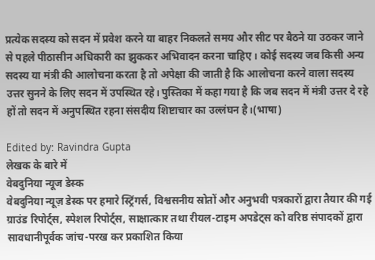प्रत्येक सदस्य को सदन में प्रवेश करने या बाहर निकलते समय और सीट पर बैठने या उठकर जाने से पहले पीठासीन अधिकारी का झुककर अभिवादन करना चाहिए। कोई सदस्य जब किसी अन्य सदस्य या मंत्री की आलोचना करता है तो अपेक्षा की जाती है कि आलोचना करने वाला सदस्य उत्तर सुनने के लिए सदन में उपस्थित रहे। पुस्तिका में कहा गया है कि जब सदन में मंत्री उत्तर दे रहे हों तो सदन में अनुपस्थित रहना संसदीय शिष्टाचार का उल्लंघन है।(भाषा)

Edited by: Ravindra Gupta
लेखक के बारे में
वेबदुनिया न्यूज डेस्क
वेबदुनिया न्यूज़ डेस्क पर हमारे स्ट्रिंगर्स, विश्वसनीय स्रोतों और अनुभवी पत्रकारों द्वारा तैयार की गई ग्राउंड रिपोर्ट्स, स्पेशल रिपोर्ट्स, साक्षात्कार तथा रीयल-टाइम अपडेट्स को वरिष्ठ संपादकों द्वारा सावधानीपूर्वक जांच-परख कर प्रकाशित किया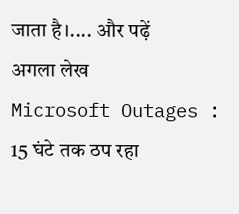जाता है।.... और पढ़ें
अगला लेख
Microsoft Outages : 15 घंटे तक ठप रहा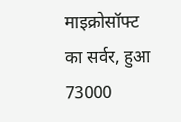माइक्रोसॉफ्ट का सर्वर, हुआ 73000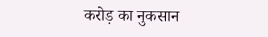करोड़ का नुकसान